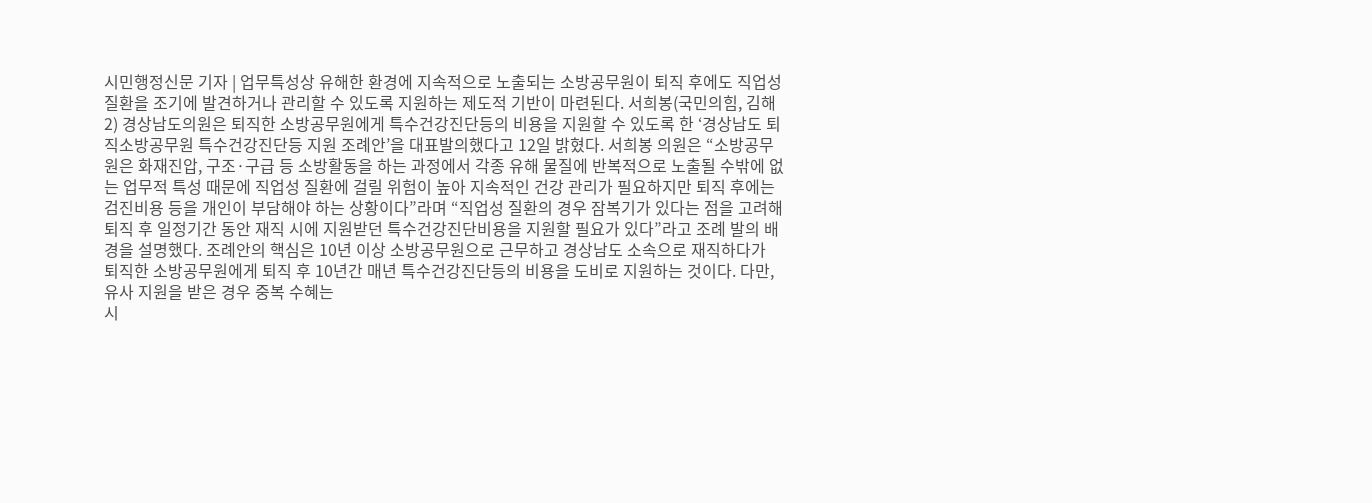시민행정신문 기자 | 업무특성상 유해한 환경에 지속적으로 노출되는 소방공무원이 퇴직 후에도 직업성 질환을 조기에 발견하거나 관리할 수 있도록 지원하는 제도적 기반이 마련된다. 서희봉(국민의힘, 김해2) 경상남도의원은 퇴직한 소방공무원에게 특수건강진단등의 비용을 지원할 수 있도록 한 ‘경상남도 퇴직소방공무원 특수건강진단등 지원 조례안’을 대표발의했다고 12일 밝혔다. 서희봉 의원은 “소방공무원은 화재진압, 구조·구급 등 소방활동을 하는 과정에서 각종 유해 물질에 반복적으로 노출될 수밖에 없는 업무적 특성 때문에 직업성 질환에 걸릴 위험이 높아 지속적인 건강 관리가 필요하지만 퇴직 후에는 검진비용 등을 개인이 부담해야 하는 상황이다”라며 “직업성 질환의 경우 잠복기가 있다는 점을 고려해 퇴직 후 일정기간 동안 재직 시에 지원받던 특수건강진단비용을 지원할 필요가 있다”라고 조례 발의 배경을 설명했다. 조례안의 핵심은 10년 이상 소방공무원으로 근무하고 경상남도 소속으로 재직하다가 퇴직한 소방공무원에게 퇴직 후 10년간 매년 특수건강진단등의 비용을 도비로 지원하는 것이다. 다만, 유사 지원을 받은 경우 중복 수혜는
시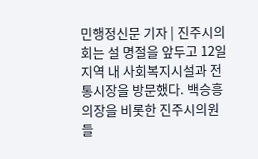민행정신문 기자 | 진주시의회는 설 명절을 앞두고 12일 지역 내 사회복지시설과 전통시장을 방문했다. 백승흥 의장을 비롯한 진주시의원들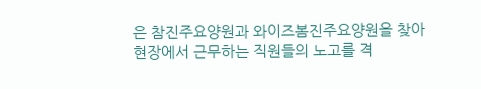은 참진주요양원과 와이즈봄진주요양원을 찾아 현장에서 근무하는 직원들의 노고를 격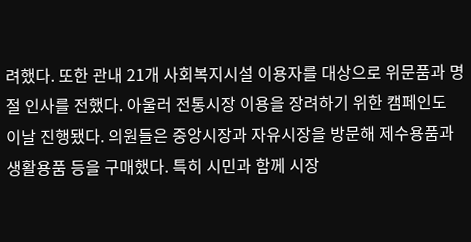려했다. 또한 관내 21개 사회복지시설 이용자를 대상으로 위문품과 명절 인사를 전했다. 아울러 전통시장 이용을 장려하기 위한 캠페인도 이날 진행됐다. 의원들은 중앙시장과 자유시장을 방문해 제수용품과 생활용품 등을 구매했다. 특히 시민과 함께 시장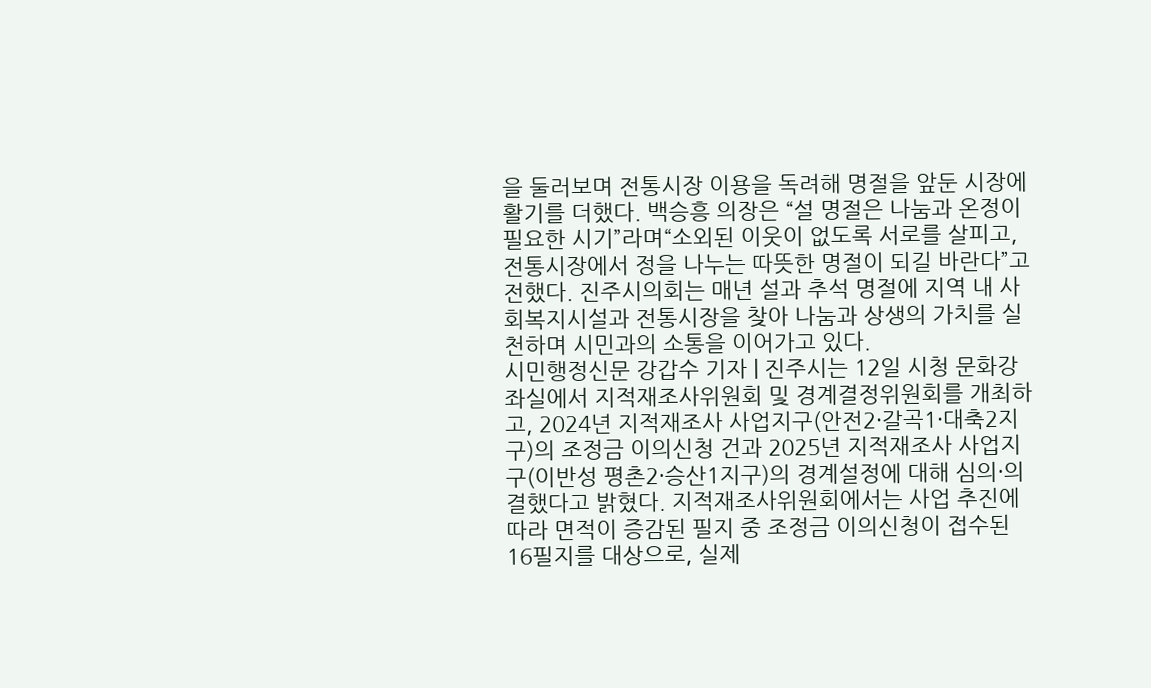을 둘러보며 전통시장 이용을 독려해 명절을 앞둔 시장에 활기를 더했다. 백승흥 의장은 “설 명절은 나눔과 온정이 필요한 시기”라며“소외된 이웃이 없도록 서로를 살피고, 전통시장에서 정을 나누는 따뜻한 명절이 되길 바란다”고 전했다. 진주시의회는 매년 설과 추석 명절에 지역 내 사회복지시설과 전통시장을 찾아 나눔과 상생의 가치를 실천하며 시민과의 소통을 이어가고 있다.
시민행정신문 강갑수 기자 | 진주시는 12일 시청 문화강좌실에서 지적재조사위원회 및 경계결정위원회를 개최하고, 2024년 지적재조사 사업지구(안전2·갈곡1·대축2지구)의 조정금 이의신청 건과 2025년 지적재조사 사업지구(이반성 평촌2·승산1지구)의 경계설정에 대해 심의·의결했다고 밝혔다. 지적재조사위원회에서는 사업 추진에 따라 면적이 증감된 필지 중 조정금 이의신청이 접수된 16필지를 대상으로, 실제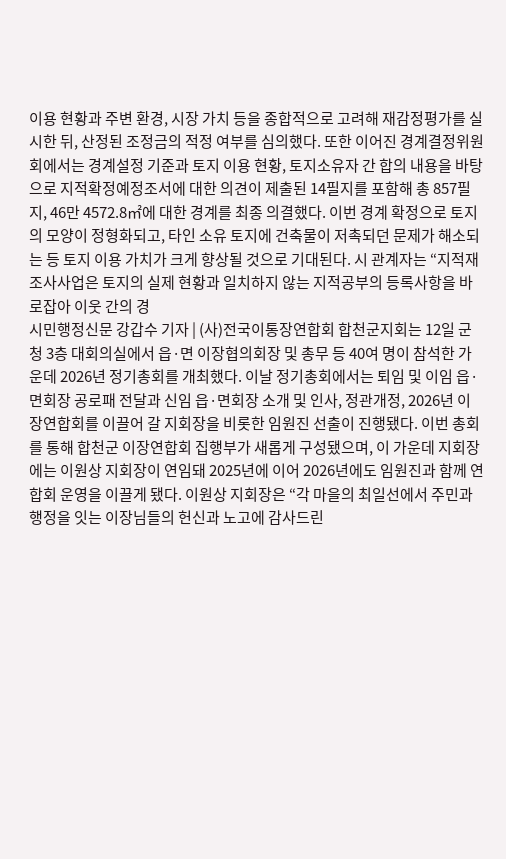이용 현황과 주변 환경, 시장 가치 등을 종합적으로 고려해 재감정평가를 실시한 뒤, 산정된 조정금의 적정 여부를 심의했다. 또한 이어진 경계결정위원회에서는 경계설정 기준과 토지 이용 현황, 토지소유자 간 합의 내용을 바탕으로 지적확정예정조서에 대한 의견이 제출된 14필지를 포함해 총 857필지, 46만 4572.8㎡에 대한 경계를 최종 의결했다. 이번 경계 확정으로 토지의 모양이 정형화되고, 타인 소유 토지에 건축물이 저촉되던 문제가 해소되는 등 토지 이용 가치가 크게 향상될 것으로 기대된다. 시 관계자는 “지적재조사사업은 토지의 실제 현황과 일치하지 않는 지적공부의 등록사항을 바로잡아 이웃 간의 경
시민행정신문 강갑수 기자 | (사)전국이통장연합회 합천군지회는 12일 군청 3층 대회의실에서 읍·면 이장협의회장 및 총무 등 40여 명이 참석한 가운데 2026년 정기총회를 개최했다. 이날 정기총회에서는 퇴임 및 이임 읍·면회장 공로패 전달과 신임 읍·면회장 소개 및 인사, 정관개정, 2026년 이장연합회를 이끌어 갈 지회장을 비롯한 임원진 선출이 진행됐다. 이번 총회를 통해 합천군 이장연합회 집행부가 새롭게 구성됐으며, 이 가운데 지회장에는 이원상 지회장이 연임돼 2025년에 이어 2026년에도 임원진과 함께 연합회 운영을 이끌게 됐다. 이원상 지회장은 “각 마을의 최일선에서 주민과 행정을 잇는 이장님들의 헌신과 노고에 감사드린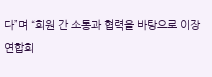다”며 “회원 간 소통과 협력을 바탕으로 이장연합회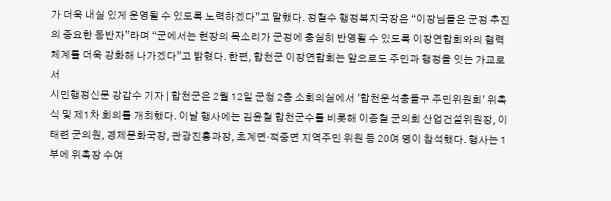가 더욱 내실 있게 운영될 수 있도록 노력하겠다”고 말했다. 정철수 행정복지국장은 “이장님들은 군정 추진의 중요한 동반자”라며 “군에서는 현장의 목소리가 군정에 충실히 반영될 수 있도록 이장연합회와의 협력 체계를 더욱 강화해 나가겠다”고 밝혔다. 한편, 합천군 이장연합회는 앞으로도 주민과 행정을 잇는 가교로서
시민행정신문 강갑수 기자 | 합천군은 2월 12일 군청 2층 소회의실에서 '합천운석충돌구 주민위원회' 위촉식 및 제1차 회의를 개최했다. 이날 행사에는 김윤철 합천군수를 비롯해 이종철 군의회 산업건설위원장, 이태련 군의원, 경제문화국장, 관광진흥과장, 초계면·적중면 지역주민 위원 등 20여 명이 참석했다. 행사는 1부에 위촉장 수여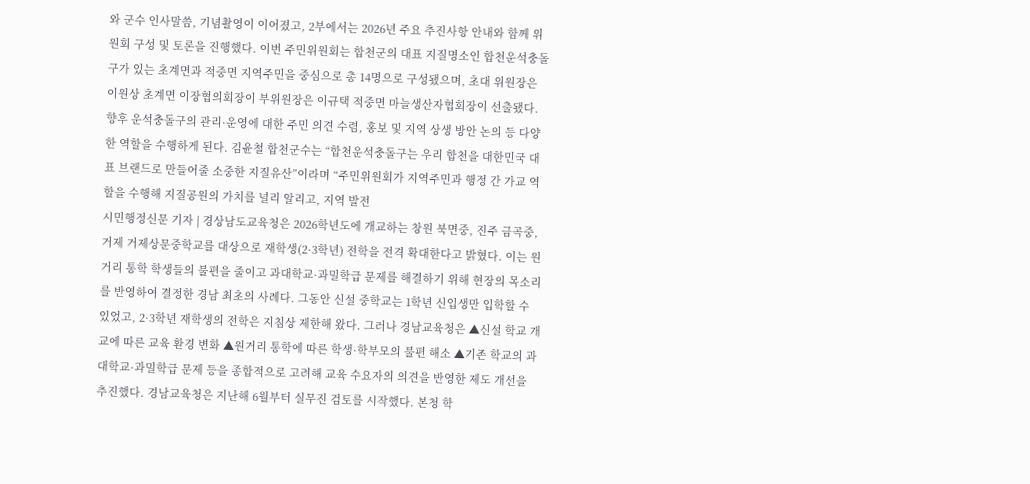와 군수 인사말씀, 기념촬영이 이어졌고, 2부에서는 2026년 주요 추진사항 안내와 함께 위원회 구성 및 토론을 진행했다. 이번 주민위원회는 합천군의 대표 지질명소인 합천운석충돌구가 있는 초계면과 적중면 지역주민을 중심으로 총 14명으로 구성됐으며, 초대 위원장은 이원상 초계면 이장협의회장이 부위원장은 이규택 적중면 마늘생산자협회장이 선출됐다. 향후 운석충돌구의 관리·운영에 대한 주민 의견 수렴, 홍보 및 지역 상생 방안 논의 등 다양한 역할을 수행하게 된다. 김윤철 합천군수는 “합천운석충돌구는 우리 합천을 대한민국 대표 브랜드로 만들어줄 소중한 지질유산”이라며 “주민위원회가 지역주민과 행정 간 가교 역할을 수행해 지질공원의 가치를 널리 알리고, 지역 발전
시민행정신문 기자 | 경상남도교육청은 2026학년도에 개교하는 창원 북면중, 진주 금곡중, 거제 거제상문중학교를 대상으로 재학생(2·3학년) 전학을 전격 확대한다고 밝혔다. 이는 원거리 통학 학생들의 불편을 줄이고 과대학교·과밀학급 문제를 해결하기 위해 현장의 목소리를 반영하여 결정한 경남 최초의 사례다. 그동안 신설 중학교는 1학년 신입생만 입학할 수 있었고, 2·3학년 재학생의 전학은 지침상 제한해 왔다. 그러나 경남교육청은 ▲신설 학교 개교에 따른 교육 환경 변화 ▲원거리 통학에 따른 학생·학부모의 불편 해소 ▲기존 학교의 과대학교·과밀학급 문제 등을 종합적으로 고려해 교육 수요자의 의견을 반영한 제도 개선을 추진했다. 경남교육청은 지난해 6월부터 실무진 검토를 시작했다. 본청 학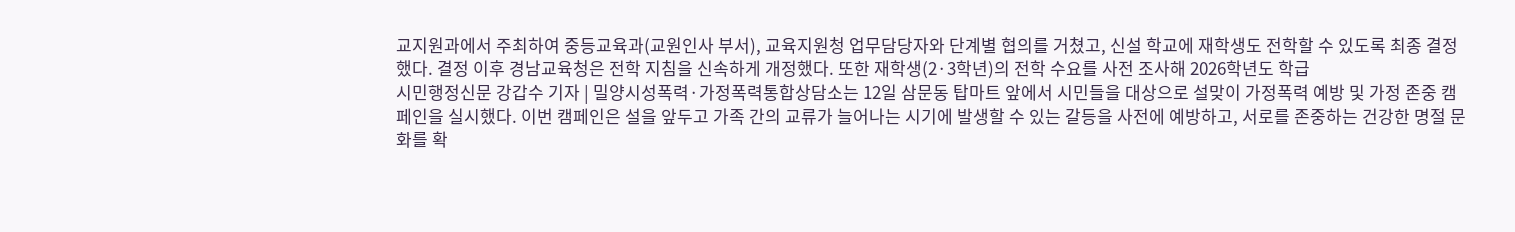교지원과에서 주최하여 중등교육과(교원인사 부서), 교육지원청 업무담당자와 단계별 협의를 거쳤고, 신설 학교에 재학생도 전학할 수 있도록 최종 결정했다. 결정 이후 경남교육청은 전학 지침을 신속하게 개정했다. 또한 재학생(2·3학년)의 전학 수요를 사전 조사해 2026학년도 학급
시민행정신문 강갑수 기자 | 밀양시성폭력·가정폭력통합상담소는 12일 삼문동 탑마트 앞에서 시민들을 대상으로 설맞이 가정폭력 예방 및 가정 존중 캠페인을 실시했다. 이번 캠페인은 설을 앞두고 가족 간의 교류가 늘어나는 시기에 발생할 수 있는 갈등을 사전에 예방하고, 서로를 존중하는 건강한 명절 문화를 확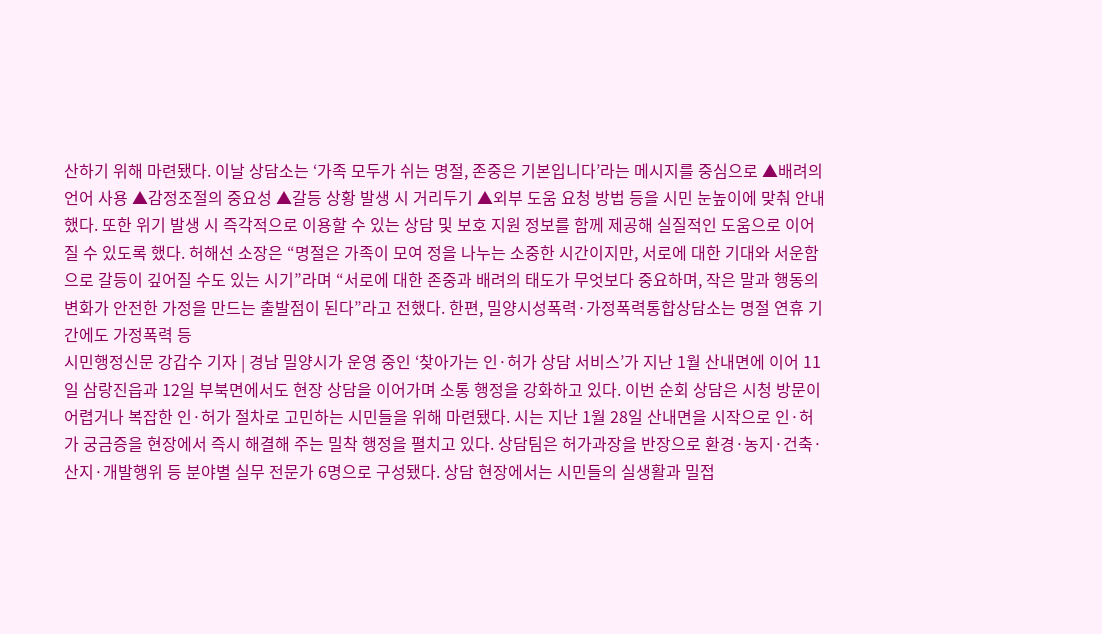산하기 위해 마련됐다. 이날 상담소는 ‘가족 모두가 쉬는 명절, 존중은 기본입니다’라는 메시지를 중심으로 ▲배려의 언어 사용 ▲감정조절의 중요성 ▲갈등 상황 발생 시 거리두기 ▲외부 도움 요청 방법 등을 시민 눈높이에 맞춰 안내했다. 또한 위기 발생 시 즉각적으로 이용할 수 있는 상담 및 보호 지원 정보를 함께 제공해 실질적인 도움으로 이어질 수 있도록 했다. 허해선 소장은 “명절은 가족이 모여 정을 나누는 소중한 시간이지만, 서로에 대한 기대와 서운함으로 갈등이 깊어질 수도 있는 시기”라며 “서로에 대한 존중과 배려의 태도가 무엇보다 중요하며, 작은 말과 행동의 변화가 안전한 가정을 만드는 출발점이 된다”라고 전했다. 한편, 밀양시성폭력·가정폭력통합상담소는 명절 연휴 기간에도 가정폭력 등
시민행정신문 강갑수 기자 | 경남 밀양시가 운영 중인 ‘찾아가는 인·허가 상담 서비스’가 지난 1월 산내면에 이어 11일 삼랑진읍과 12일 부북면에서도 현장 상담을 이어가며 소통 행정을 강화하고 있다. 이번 순회 상담은 시청 방문이 어렵거나 복잡한 인·허가 절차로 고민하는 시민들을 위해 마련됐다. 시는 지난 1월 28일 산내면을 시작으로 인·허가 궁금증을 현장에서 즉시 해결해 주는 밀착 행정을 펼치고 있다. 상담팀은 허가과장을 반장으로 환경·농지·건축·산지·개발행위 등 분야별 실무 전문가 6명으로 구성됐다. 상담 현장에서는 시민들의 실생활과 밀접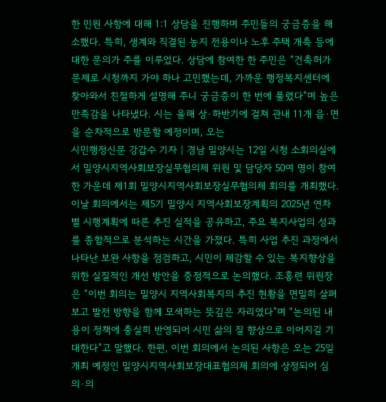한 민원 사항에 대해 1:1 상담을 진행하며 주민들의 궁금증을 해소했다. 특히, 생계와 직결된 농지 전용이나 노후 주택 개축 등에 대한 문의가 주를 이루었다. 상담에 참여한 한 주민은 “건축허가 문제로 시청까지 가야 하나 고민했는데, 가까운 행정복지센터에 찾아와서 친절하게 설명해 주니 궁금증이 한 번에 풀렸다”며 높은 만족감을 나타냈다. 시는 올해 상·하반기에 걸쳐 관내 11개 읍·면을 순차적으로 방문할 예정이며, 오는
시민행정신문 강갑수 기자 | 경남 밀양시는 12일 시청 소회의실에서 밀양시지역사회보장실무협의체 위원 및 담당자 50여 명이 참여한 가운데 제1회 밀양시지역사회보장실무협의체 회의를 개최했다. 이날 회의에서는 제5기 밀양시 지역사회보장계획의 2025년 연차별 시행계획에 따른 추진 실적을 공유하고, 주요 복지사업의 성과를 종합적으로 분석하는 시간을 가졌다. 특히 사업 추진 과정에서 나타난 보완 사항을 점검하고, 시민이 체감할 수 있는 복지향상을 위한 실질적인 개선 방안을 중점적으로 논의했다. 조홍련 위원장은 “이번 회의는 밀양시 지역사회복지의 추진 현황을 면밀히 살펴보고 발전 방향을 함께 모색하는 뜻깊은 자리였다”며 “논의된 내용이 정책에 충실히 반영되어 시민 삶의 질 향상으로 이어지길 기대한다”고 말했다. 한편, 이번 회의에서 논의된 사항은 오는 25일 개최 예정인 밀양시지역사회보장대표협의체 회의에 상정되어 심의·의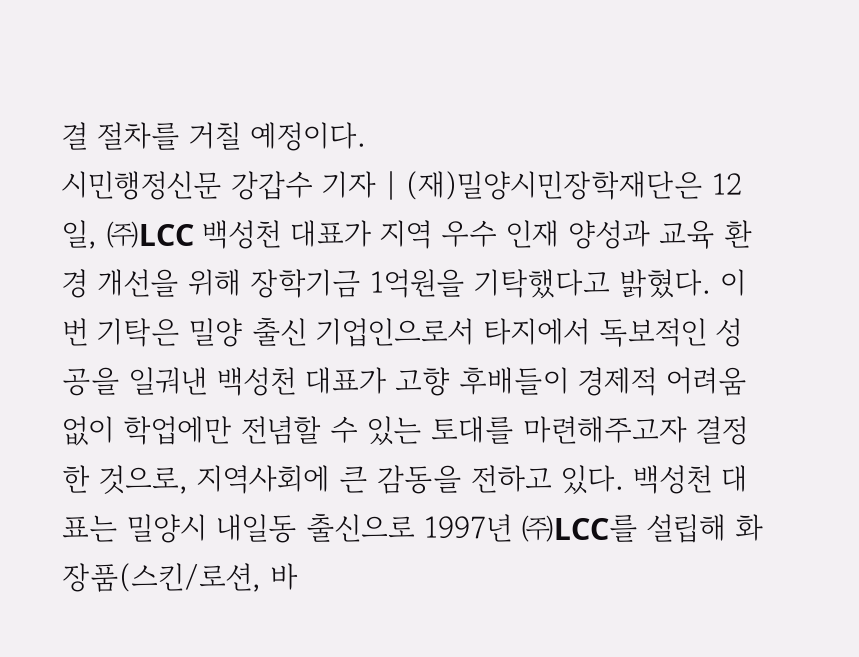결 절차를 거칠 예정이다.
시민행정신문 강갑수 기자 | (재)밀양시민장학재단은 12일, ㈜LCC 백성천 대표가 지역 우수 인재 양성과 교육 환경 개선을 위해 장학기금 1억원을 기탁했다고 밝혔다. 이번 기탁은 밀양 출신 기업인으로서 타지에서 독보적인 성공을 일궈낸 백성천 대표가 고향 후배들이 경제적 어려움 없이 학업에만 전념할 수 있는 토대를 마련해주고자 결정한 것으로, 지역사회에 큰 감동을 전하고 있다. 백성천 대표는 밀양시 내일동 출신으로 1997년 ㈜LCC를 설립해 화장품(스킨/로션, 바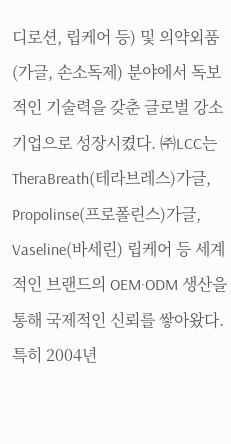디로션, 립케어 등) 및 의약외품(가글, 손소독제) 분야에서 독보적인 기술력을 갖춘 글로벌 강소기업으로 성장시켰다. ㈜LCC는 TheraBreath(테라브레스)가글, Propolinse(프로폴린스)가글, Vaseline(바세린) 립케어 등 세계적인 브랜드의 OEM·ODM 생산을 통해 국제적인 신뢰를 쌓아왔다. 특히 2004년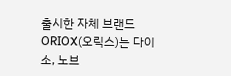출시한 자체 브랜드 ORIOX(오릭스)는 다이소, 노브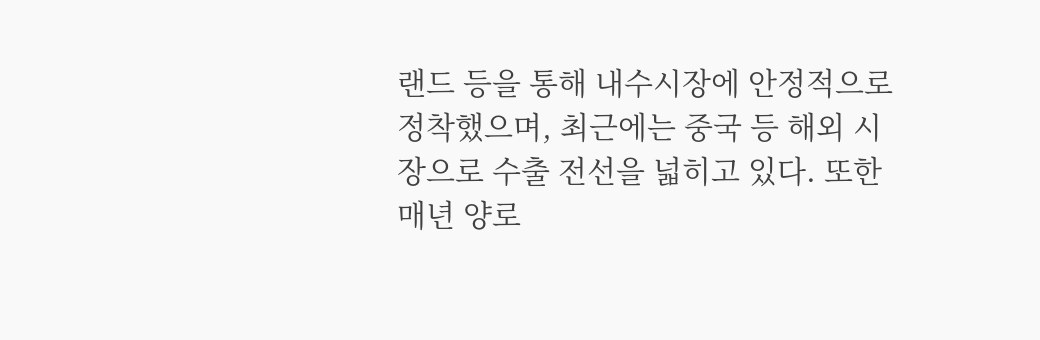랜드 등을 통해 내수시장에 안정적으로 정착했으며, 최근에는 중국 등 해외 시장으로 수출 전선을 넓히고 있다. 또한 매년 양로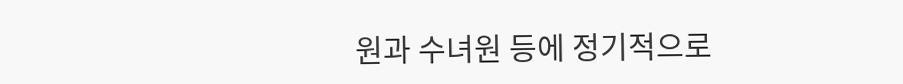원과 수녀원 등에 정기적으로